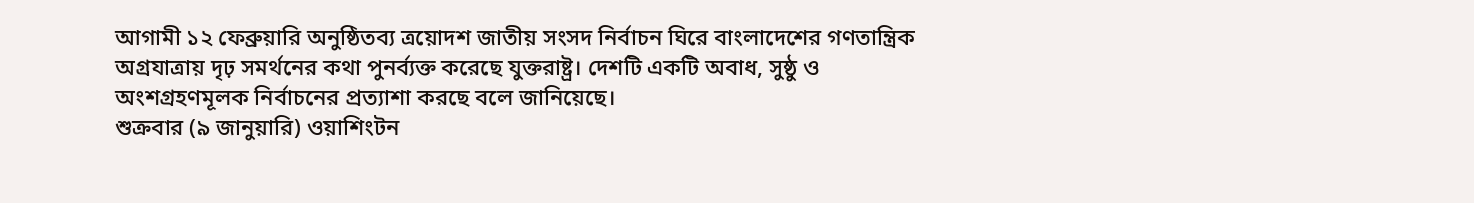আগামী ১২ ফেব্রুয়ারি অনুষ্ঠিতব্য ত্রয়োদশ জাতীয় সংসদ নির্বাচন ঘিরে বাংলাদেশের গণতান্ত্রিক অগ্রযাত্রায় দৃঢ় সমর্থনের কথা পুনর্ব্যক্ত করেছে যুক্তরাষ্ট্র। দেশটি একটি অবাধ, সুষ্ঠু ও অংশগ্রহণমূলক নির্বাচনের প্রত্যাশা করছে বলে জানিয়েছে।
শুক্রবার (৯ জানুয়ারি) ওয়াশিংটন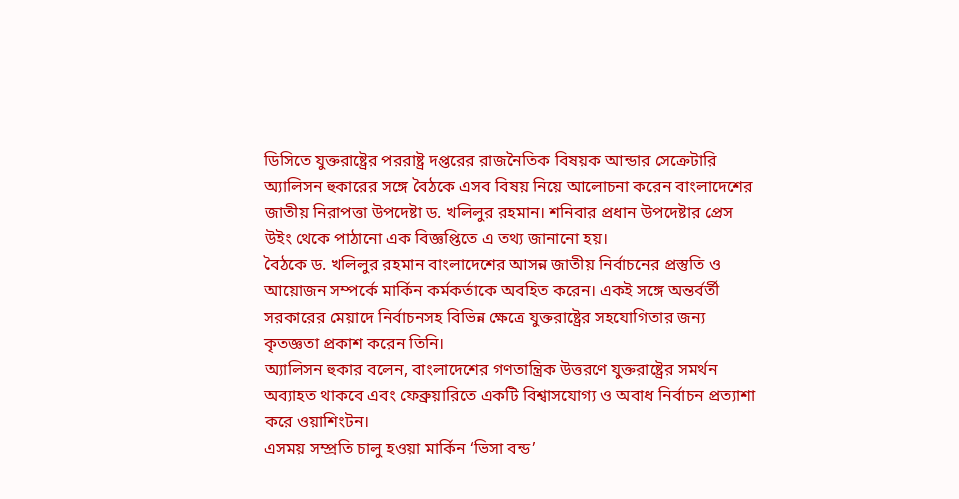ডিসিতে যুক্তরাষ্ট্রের পররাষ্ট্র দপ্তরের রাজনৈতিক বিষয়ক আন্ডার সেক্রেটারি অ্যালিসন হুকারের সঙ্গে বৈঠকে এসব বিষয় নিয়ে আলোচনা করেন বাংলাদেশের জাতীয় নিরাপত্তা উপদেষ্টা ড. খলিলুর রহমান। শনিবার প্রধান উপদেষ্টার প্রেস উইং থেকে পাঠানো এক বিজ্ঞপ্তিতে এ তথ্য জানানো হয়।
বৈঠকে ড. খলিলুর রহমান বাংলাদেশের আসন্ন জাতীয় নির্বাচনের প্রস্তুতি ও আয়োজন সম্পর্কে মার্কিন কর্মকর্তাকে অবহিত করেন। একই সঙ্গে অন্তর্বর্তী সরকারের মেয়াদে নির্বাচনসহ বিভিন্ন ক্ষেত্রে যুক্তরাষ্ট্রের সহযোগিতার জন্য কৃতজ্ঞতা প্রকাশ করেন তিনি।
অ্যালিসন হুকার বলেন, বাংলাদেশের গণতান্ত্রিক উত্তরণে যুক্তরাষ্ট্রের সমর্থন অব্যাহত থাকবে এবং ফেব্রুয়ারিতে একটি বিশ্বাসযোগ্য ও অবাধ নির্বাচন প্রত্যাশা করে ওয়াশিংটন।
এসময় সম্প্রতি চালু হওয়া মার্কিন ‘ভিসা বন্ড’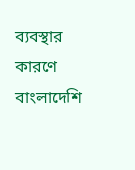ব্যবস্থার কারণে বাংলাদেশি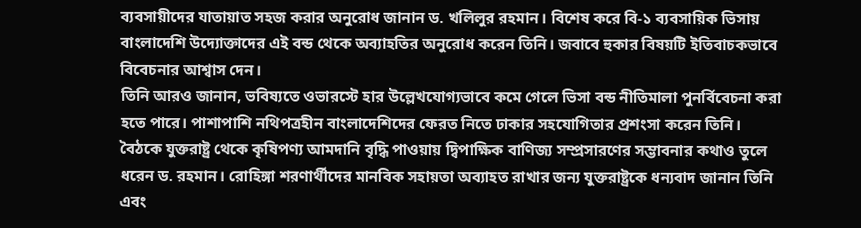ব্যবসায়ীদের যাতায়াত সহজ করার অনুরোধ জানান ড. খলিলুর রহমান। বিশেষ করে বি-১ ব্যবসায়িক ভিসায় বাংলাদেশি উদ্যোক্তাদের এই বন্ড থেকে অব্যাহতির অনুরোধ করেন তিনি। জবাবে হুকার বিষয়টি ইতিবাচকভাবে বিবেচনার আশ্বাস দেন।
তিনি আরও জানান, ভবিষ্যতে ওভারস্টে হার উল্লেখযোগ্যভাবে কমে গেলে ভিসা বন্ড নীতিমালা পুনর্বিবেচনা করা হতে পারে। পাশাপাশি নথিপত্রহীন বাংলাদেশিদের ফেরত নিতে ঢাকার সহযোগিতার প্রশংসা করেন তিনি।
বৈঠকে যুক্তরাষ্ট্র থেকে কৃষিপণ্য আমদানি বৃদ্ধি পাওয়ায় দ্বিপাক্ষিক বাণিজ্য সম্প্রসারণের সম্ভাবনার কথাও তুলে ধরেন ড. রহমান। রোহিঙ্গা শরণার্থীদের মানবিক সহায়তা অব্যাহত রাখার জন্য যুক্তরাষ্ট্রকে ধন্যবাদ জানান তিনি এবং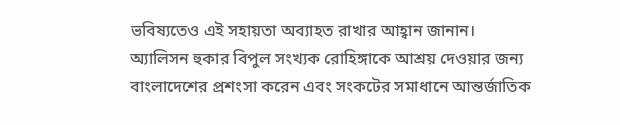ভবিষ্যতেও এই সহায়তা অব্যাহত রাখার আহ্বান জানান।
অ্যালিসন হুকার বিপুল সংখ্যক রোহিঙ্গাকে আশ্রয় দেওয়ার জন্য বাংলাদেশের প্রশংসা করেন এবং সংকটের সমাধানে আন্তর্জাতিক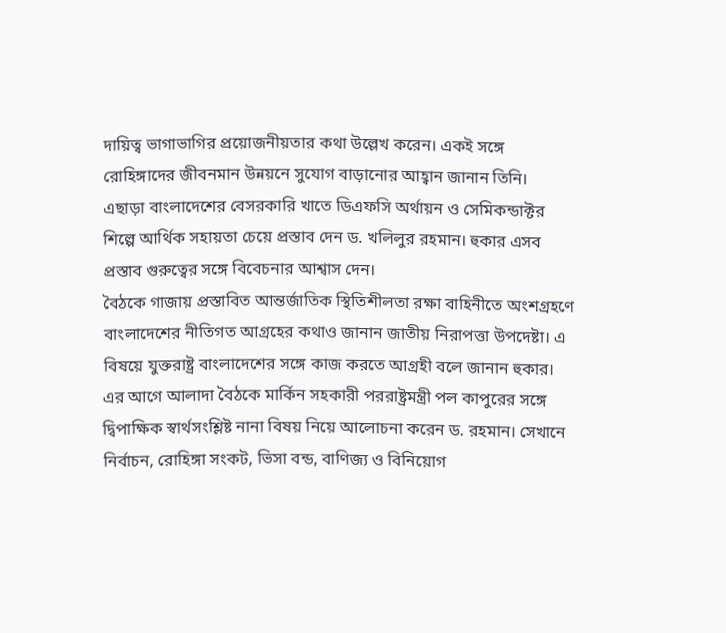দায়িত্ব ভাগাভাগির প্রয়োজনীয়তার কথা উল্লেখ করেন। একই সঙ্গে রোহিঙ্গাদের জীবনমান উন্নয়নে সুযোগ বাড়ানোর আহ্বান জানান তিনি।
এছাড়া বাংলাদেশের বেসরকারি খাতে ডিএফসি অর্থায়ন ও সেমিকন্ডাক্টর শিল্পে আর্থিক সহায়তা চেয়ে প্রস্তাব দেন ড. খলিলুর রহমান। হুকার এসব প্রস্তাব গুরুত্বের সঙ্গে বিবেচনার আশ্বাস দেন।
বৈঠকে গাজায় প্রস্তাবিত আন্তর্জাতিক স্থিতিশীলতা রক্ষা বাহিনীতে অংশগ্রহণে বাংলাদেশের নীতিগত আগ্রহের কথাও জানান জাতীয় নিরাপত্তা উপদেষ্টা। এ বিষয়ে যুক্তরাষ্ট্র বাংলাদেশের সঙ্গে কাজ করতে আগ্রহী বলে জানান হুকার।
এর আগে আলাদা বৈঠকে মার্কিন সহকারী পররাষ্ট্রমন্ত্রী পল কাপুরের সঙ্গে দ্বিপাক্ষিক স্বার্থসংশ্লিষ্ট নানা বিষয় নিয়ে আলোচনা করেন ড. রহমান। সেখানে নির্বাচন, রোহিঙ্গা সংকট, ভিসা বন্ড, বাণিজ্য ও বিনিয়োগ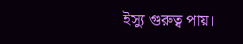ইস্যু গুরুত্ব পায়।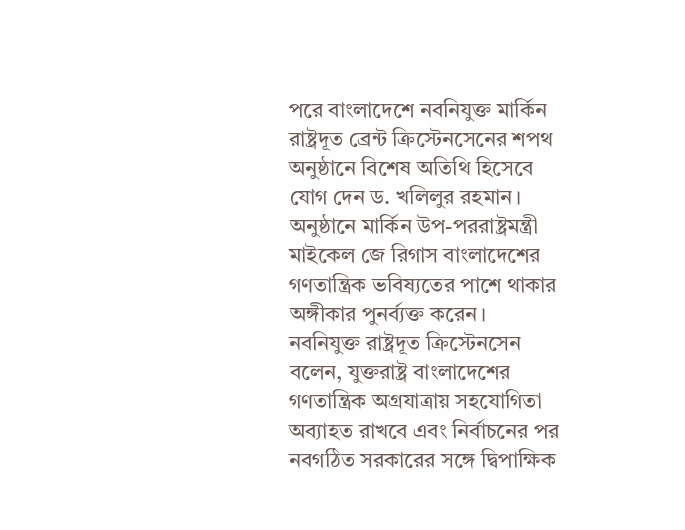পরে বাংলাদেশে নবনিযুক্ত মার্কিন রাষ্ট্রদূত ব্রেন্ট ক্রিস্টেনসেনের শপথ অনুষ্ঠানে বিশেষ অতিথি হিসেবে যোগ দেন ড. খলিলুর রহমান। অনুষ্ঠানে মার্কিন উপ-পররাষ্ট্রমন্ত্রী মাইকেল জে রিগাস বাংলাদেশের গণতান্ত্রিক ভবিষ্যতের পাশে থাকার অঙ্গীকার পুনর্ব্যক্ত করেন।
নবনিযুক্ত রাষ্ট্রদূত ক্রিস্টেনসেন বলেন, যুক্তরাষ্ট্র বাংলাদেশের গণতান্ত্রিক অগ্রযাত্রায় সহযোগিতা অব্যাহত রাখবে এবং নির্বাচনের পর নবগঠিত সরকারের সঙ্গে দ্বিপাক্ষিক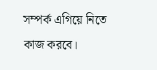সম্পর্ক এগিয়ে নিতে কাজ করবে।